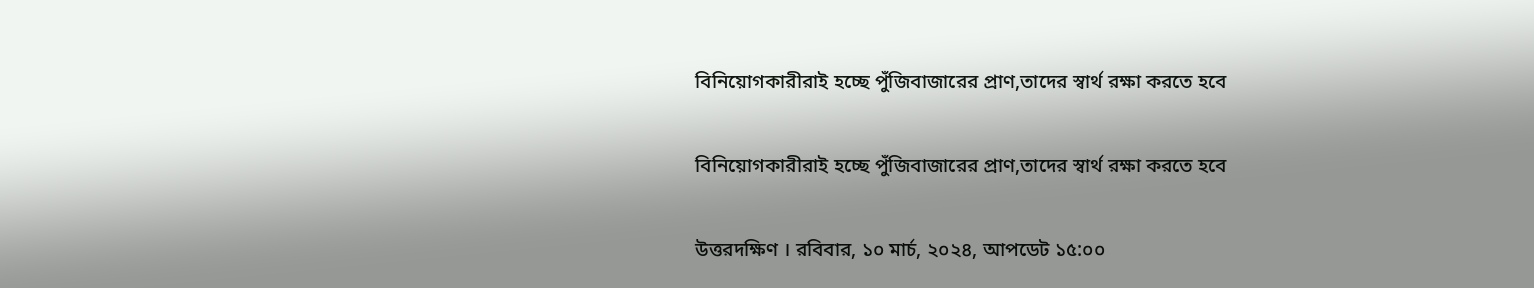বিনিয়োগকারীরাই হচ্ছে পুঁজিবাজারের প্রাণ,তাদের স্বার্থ রক্ষা করতে হবে

বিনিয়োগকারীরাই হচ্ছে পুঁজিবাজারের প্রাণ,তাদের স্বার্থ রক্ষা করতে হবে

উত্তরদক্ষিণ । রবিবার, ১০ মার্চ, ২০২৪, আপডেট ১৫:০০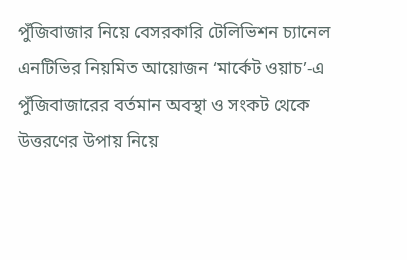পুঁজিবাজার নিয়ে বেসরকারি টেলিভিশন চ্যানেল এনটিভির নিয়মিত আয়োজন ‘মার্কেট ওয়াচ’-এ পুঁজিবাজারের বর্তমান অবস্থা ও সংকট থেকে উত্তরণের উপায় নিয়ে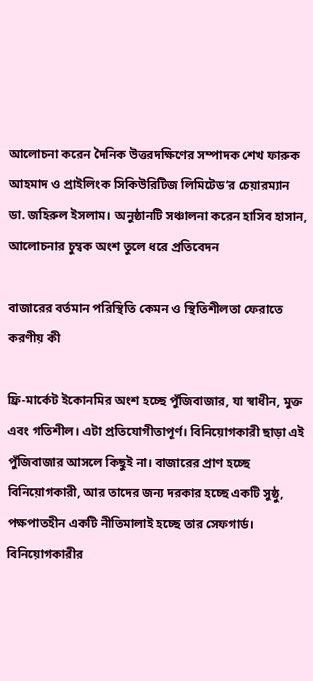আলোচনা করেন দৈনিক উত্তরদক্ষিণের সম্পাদক শেখ ফারুক আহমাদ ও প্রাইলিংক সিকিউরিটিজ লিমিটেড’র চেয়ারম্যান ডা. জহিরুল ইসলাম। অনুষ্ঠানটি সঞ্চালনা করেন হাসিব হাসান, আলোচনার চুম্বক অংশ তুলে ধরে প্রতিবেদন

বাজারের বর্তমান পরিস্থিতি কেমন ও স্থিতিশীলতা ফেরাতে করণীয় কী

ফ্রি-মার্কেট ইকোনমির অংশ হচ্ছে পুঁজিবাজার, যা স্বাধীন, মুক্ত এবং গতিশীল। এটা প্রতিযোগীতাপূর্ণ। বিনিয়োগকারী ছাড়া এই পুঁজিবাজার আসলে কিছুই না। বাজারের প্রাণ হচ্ছে বিনিয়োগকারী, আর তাদের জন্য দরকার হচ্ছে একটি সুষ্ঠু, পক্ষপাতহীন একটি নীতিমালাই হচ্ছে তার সেফগার্ড। বিনিয়োগকারীর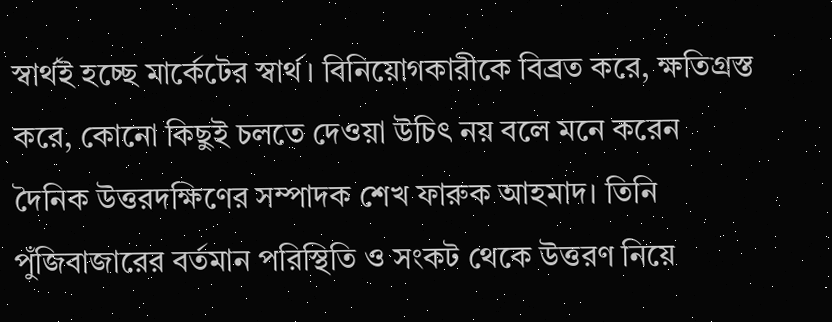স্বার্থই হচ্ছে মার্কেটের স্বার্থ। বিনিয়োগকারীকে বিব্রত করে, ক্ষতিগ্রস্ত করে, কোনো কিছুই চলতে দেওয়া উচিৎ নয় বলে মনে করেন দৈনিক উত্তরদক্ষিণের সম্পাদক শেখ ফারুক আহমাদ। তিনি পুঁজিবাজারের বর্তমান পরিস্থিতি ও সংকট থেকে উত্তরণ নিয়ে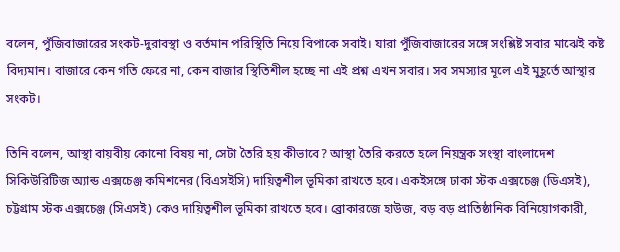বলেন, পুঁজিবাজারের সংকট-দুরাবস্থা ও বর্তমান পরিস্থিতি নিয়ে বিপাকে সবাই। যারা পুঁজিবাজারের সঙ্গে সংশ্লিষ্ট সবার মাঝেই কষ্ট বিদ্যমান। বাজারে কেন গতি ফেরে না, কেন বাজার স্থিতিশীল হচ্ছে না এই প্রশ্ন এখন সবার। সব সমস্যার মূলে এই মুহূর্তে আস্থার সংকট।

তিনি বলেন, আস্থা বায়বীয় কোনো বিষয় না, সেটা তৈরি হয় কীভাবে? আস্থা তৈরি করতে হলে নিয়ন্ত্রক সংস্থা বাংলাদেশ সিকিউরিটিজ অ্যান্ড এক্সচেঞ্জ কমিশনের (বিএসইসি) দায়িত্বশীল ভূমিকা রাখতে হবে। একইসঙ্গে ঢাকা স্টক এক্সচেঞ্জ (ডিএসই), চট্টগ্রাম স্টক এক্সচেঞ্জ (সিএসই) কেও দায়িত্বশীল ভূমিকা রাখতে হবে। ব্রোকারজে হাউজ, বড় বড় প্রাতিষ্ঠানিক বিনিয়োগকারী,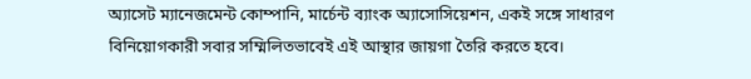অ্যাসেট ম্যানেজমেন্ট কোম্পানি, মার্চেন্ট ব্যাংক অ্যাসোসিয়েশন, একই সঙ্গে সাধারণ বিনিয়োগকারী সবার সম্মিলিতভাবেই এই আস্থার জায়গা তৈরি করতে হবে।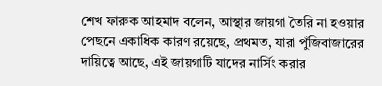শেখ ফারুক আহমাদ বলেন, আস্থার জায়গা তৈরি না হওয়ার পেছনে একাধিক কারণ রয়েছে, প্রথমত, যারা পুঁজিবাজারের দায়িত্বে আছে, এই জায়গাটি যাদের নার্সিং করার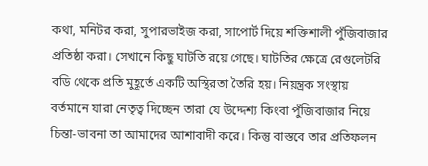কথা, মনিটর করা, সুপারভাইজ করা, সাপোর্ট দিয়ে শক্তিশালী পুঁজিবাজার প্রতিষ্ঠা করা। সেখানে কিছু ঘাটতি রয়ে গেছে। ঘাটতির ক্ষেত্রে রেগুলেটরি বডি থেকে প্রতি মুহূর্তে একটি অস্থিরতা তৈরি হয়। নিয়ন্ত্রক সংস্থায় বর্তমানে যারা নেতৃত্ব দিচ্ছেন তারা যে উদ্দেশ্য কিংবা পুঁজিবাজার নিয়ে চিন্তা-ভাবনা তা আমাদের আশাবাদী করে। কিন্তু বাস্তবে তার প্রতিফলন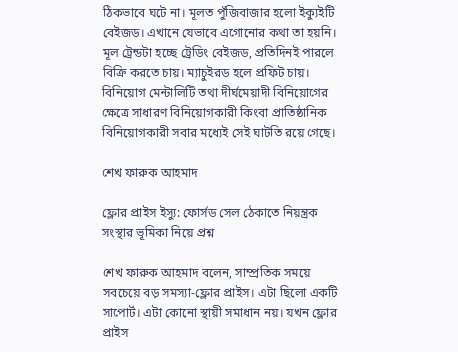ঠিকভাবে ঘটে না। মূলত পুঁজিবাজার হলো ইক্যুইটি বেইজড। এখানে যেভাবে এগোনোর কথা তা হয়নি। মূল ট্রেন্ডটা হচ্ছে ট্রেডিং বেইজড, প্রতিদিনই পারলে বিক্রি করতে চায়। ম্যাচুইরড হলে প্রফিট চায়। বিনিয়োগ মেন্টালিটি তথা দীর্ঘমেয়াদী বিনিয়োগের ক্ষেত্রে সাধারণ বিনিয়োগকারী কিংবা প্রাতিষ্ঠানিক বিনিয়োগকারী সবার মধ্যেই সেই ঘাটতি রয়ে গেছে।

শেখ ফারুক আহমাদ

ফ্লোর প্রাইস ইস্যু: ফোর্সড সেল ঠেকাতে নিয়ন্ত্রক সংস্থার ভূমিকা নিয়ে প্রশ্ন

শেখ ফারুক আহমাদ বলেন, সাম্প্রতিক সময়ে সবচেয়ে বড় সমস্যা-ফ্লোর প্রাইস। এটা ছিলো একটি সাপোর্ট। এটা কোনো স্থায়ী সমাধান নয়। যখন ফ্লোর প্রাইস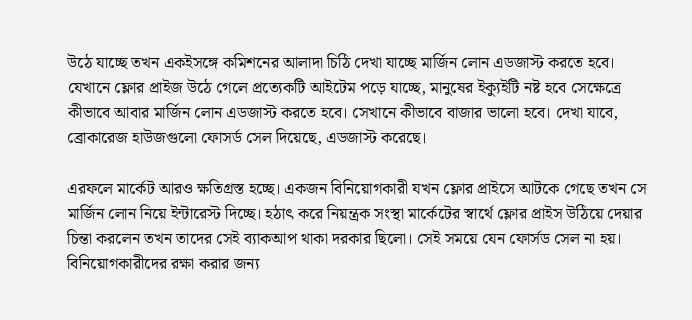উঠে যাচ্ছে তখন একইসঙ্গে কমিশনের আলাদা চিঠি দেখা যাচ্ছে মার্জিন লোন এডজাস্ট করতে হবে। যেখানে ফ্লোর প্রাইজ উঠে গেলে প্রত্যেকটি আইটেম পড়ে যাচ্ছে, মানুষের ইক্যুইটি নষ্ট হবে সেক্ষেত্রে কীভাবে আবার মার্জিন লোন এডজাস্ট করতে হবে। সেখানে কীভাবে বাজার ভালো হবে। দেখা যাবে, ব্রোকারেজ হাউজগুলো ফোসর্ড সেল দিয়েছে, এডজাস্ট করেছে।

এরফলে মার্কেট আরও ক্ষতিগ্রস্ত হচ্ছে। একজন বিনিয়োগকারী যখন ফ্লোর প্রাইসে আটকে গেছে তখন সে মার্জিন লোন নিয়ে ইন্টারেস্ট দিচ্ছে। হঠাৎ করে নিয়ন্ত্রক সংস্থা মার্কেটের স্বার্থে ফ্লোর প্রাইস উঠিয়ে দেয়ার চিন্তা করলেন তখন তাদের সেই ব্যাকআপ থাকা দরকার ছিলো। সেই সময়ে যেন ফোর্সড সেল না হয়। বিনিয়োগকারীদের রক্ষা করার জন্য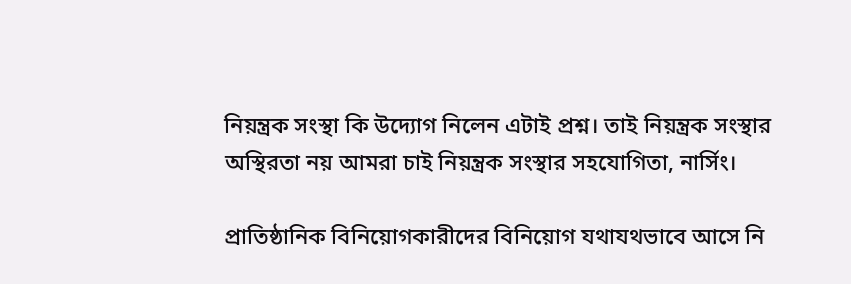নিয়ন্ত্রক সংস্থা কি উদ্যোগ নিলেন এটাই প্রশ্ন। তাই নিয়ন্ত্রক সংস্থার অস্থিরতা নয় আমরা চাই নিয়ন্ত্রক সংস্থার সহযোগিতা, নার্সিং।

প্রাতিষ্ঠানিক বিনিয়োগকারীদের বিনিয়োগ যথাযথভাবে আসে নি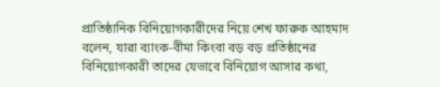প্রাতিষ্ঠানিক বিনিয়োগকারীদের নিয়ে শেখ ফারুক আহমাদ বলেন, যারা ব্যাংক-বীমা কিংবা বড় বড় প্রতিষ্ঠানের বিনিয়োগকারী তাদের যেভাবে বিনিয়োগ আসার কথা,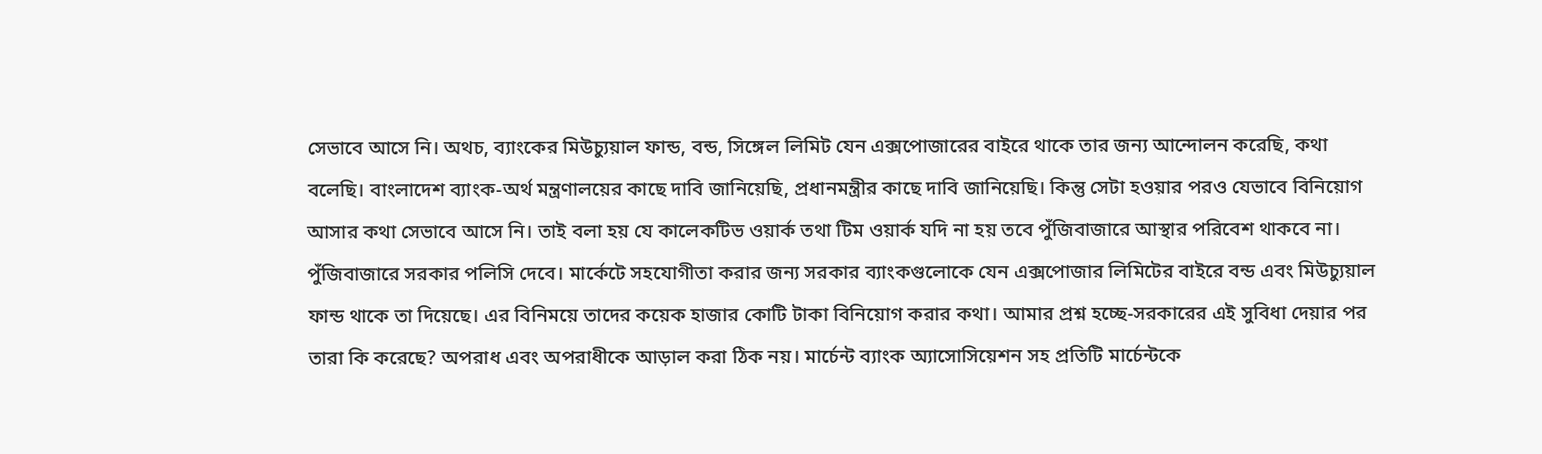সেভাবে আসে নি। অথচ, ব্যাংকের মিউচ্যুয়াল ফান্ড, বন্ড, সিঙ্গেল লিমিট যেন এক্সপোজারের বাইরে থাকে তার জন্য আন্দোলন করেছি, কথা বলেছি। বাংলাদেশ ব্যাংক-অর্থ মন্ত্রণালয়ের কাছে দাবি জানিয়েছি, প্রধানমন্ত্রীর কাছে দাবি জানিয়েছি। কিন্তু সেটা হওয়ার পরও যেভাবে বিনিয়োগ আসার কথা সেভাবে আসে নি। তাই বলা হয় যে কালেকটিভ ওয়ার্ক তথা টিম ওয়ার্ক যদি না হয় তবে পুঁজিবাজারে আস্থার পরিবেশ থাকবে না। পুঁজিবাজারে সরকার পলিসি দেবে। মার্কেটে সহযোগীতা করার জন্য সরকার ব্যাংকগুলোকে যেন এক্সপোজার লিমিটের বাইরে বন্ড এবং মিউচ্যুয়াল ফান্ড থাকে তা দিয়েছে। এর বিনিময়ে তাদের কয়েক হাজার কোটি টাকা বিনিয়োগ করার কথা। আমার প্রশ্ন হচ্ছে-সরকারের এই সুবিধা দেয়ার পর তারা কি করেছে? অপরাধ এবং অপরাধীকে আড়াল করা ঠিক নয়। মার্চেন্ট ব্যাংক অ্যাসোসিয়েশন সহ প্রতিটি মার্চেন্টকে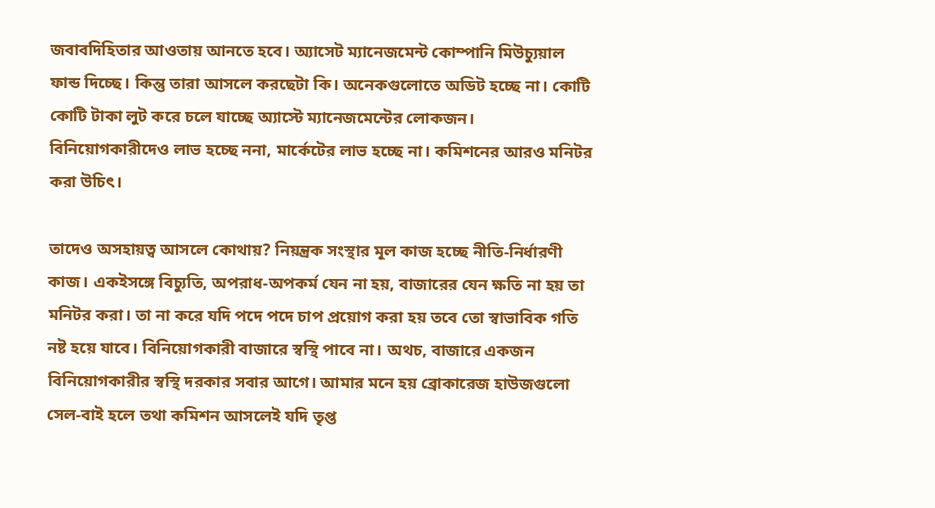জবাবদিহিতার আওতায় আনতে হবে। অ্যাসেট ম্যানেজমেন্ট কোম্পানি মিউচ্যুয়াল ফান্ড দিচ্ছে। কিন্তু তারা আসলে করছেটা কি। অনেকগুলোতে অডিট হচ্ছে না। কোটি কোটি টাকা লুট করে চলে যাচ্ছে অ্যাস্টে ম্যানেজমেন্টের লোকজন। বিনিয়োগকারীদেও লাভ হচ্ছে ননা, মার্কেটের লাভ হচ্ছে না। কমিশনের আরও মনিটর করা উচিৎ।

তাদেও অসহায়ত্ব আসলে কোথায়? নিয়ন্ত্রক সংস্থার মূল কাজ হচ্ছে নীতি-নির্ধারণী কাজ। একইসঙ্গে বিচ্যুতি, অপরাধ-অপকর্ম যেন না হয়, বাজারের যেন ক্ষতি না হয় তা মনিটর করা। তা না করে যদি পদে পদে চাপ প্রয়োগ করা হয় তবে তো স্বাভাবিক গতি নষ্ট হয়ে যাবে। বিনিয়োগকারী বাজারে স্বস্থি পাবে না। অথচ, বাজারে একজন বিনিয়োগকারীর স্বস্থি দরকার সবার আগে। আমার মনে হয় ব্রোকারেজ হাউজগুলো সেল-বাই হলে তথা কমিশন আসলেই যদি তৃপ্ত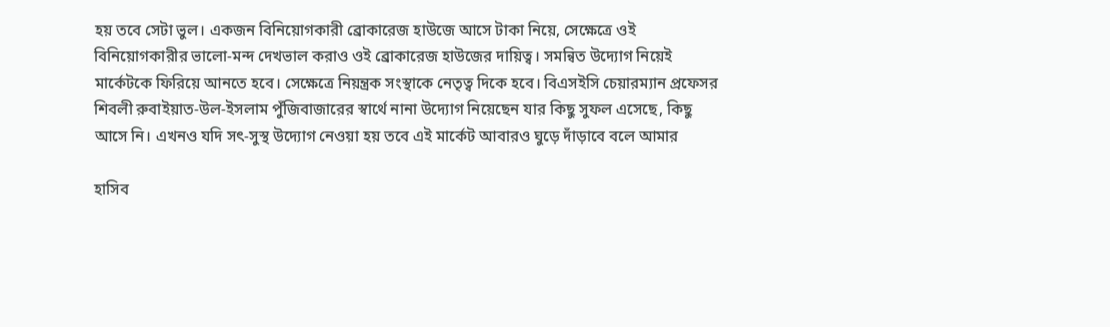হয় তবে সেটা ভুল। একজন বিনিয়োগকারী ব্রোকারেজ হাউজে আসে টাকা নিয়ে, সেক্ষেত্রে ওই বিনিয়োগকারীর ভালো-মন্দ দেখভাল করাও ওই ব্রোকারেজ হাউজের দায়িত্ব। সমন্বিত উদ্যোগ নিয়েই মার্কেটকে ফিরিয়ে আনতে হবে। সেক্ষেত্রে নিয়ন্ত্রক সংস্থাকে নেতৃত্ব দিকে হবে। বিএসইসি চেয়ারম্যান প্রফেসর শিবলী রুবাইয়াত-উল-ইসলাম পুঁজিবাজারের স্বার্থে নানা উদ্যোগ নিয়েছেন যার কিছু সুফল এসেছে, কিছু আসে নি। এখনও যদি সৎ-সুস্থ উদ্যোগ নেওয়া হয় তবে এই মার্কেট আবারও ঘুড়ে দাঁড়াবে বলে আমার

হাসিব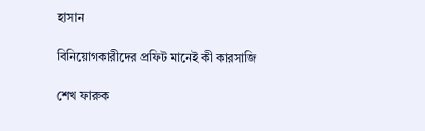হাসান

বিনিয়োগকারীদের প্রফিট মানেই কী কারসাজি

শেখ ফারুক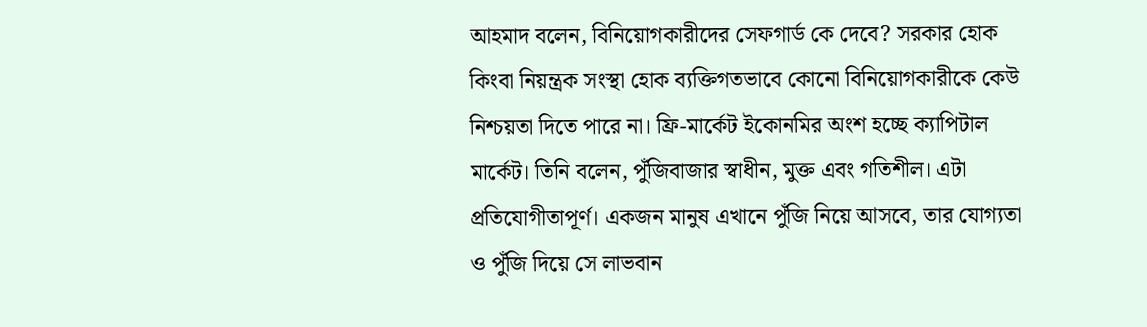আহমাদ বলেন, বিনিয়োগকারীদের সেফগার্ড কে দেবে? সরকার হোক কিংবা নিয়ন্ত্রক সংস্থা হোক ব্যক্তিগতভাবে কোনো বিনিয়োগকারীকে কেউ নিশ্চয়তা দিতে পারে না। ফ্রি-মার্কেট ইকোনমির অংশ হচ্ছে ক্যাপিটাল মার্কেট। তিনি বলেন, পুঁজিবাজার স্বাধীন, মুক্ত এবং গতিশীল। এটা প্রতিযোগীতাপূর্ণ। একজন মানুষ এখানে পুঁজি নিয়ে আসবে, তার যোগ্যতা ও পুঁজি দিয়ে সে লাভবান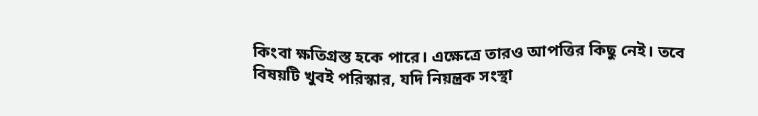কিংবা ক্ষতিগ্রস্ত হকে পারে। এক্ষেত্রে তারও আপত্তির কিছু নেই। তবে বিষয়টি খুবই পরিস্কার, যদি নিয়ন্ত্রক সংস্থা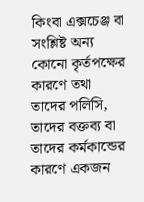কিংবা এক্সচেঞ্জ বা সংশ্লিষ্ট অন্য কোনো কৃর্তপক্ষের কারণে তথা তাদের পলিসি, তাদের বক্তব্য বা তাদের কর্মকান্ডের কারণে একজন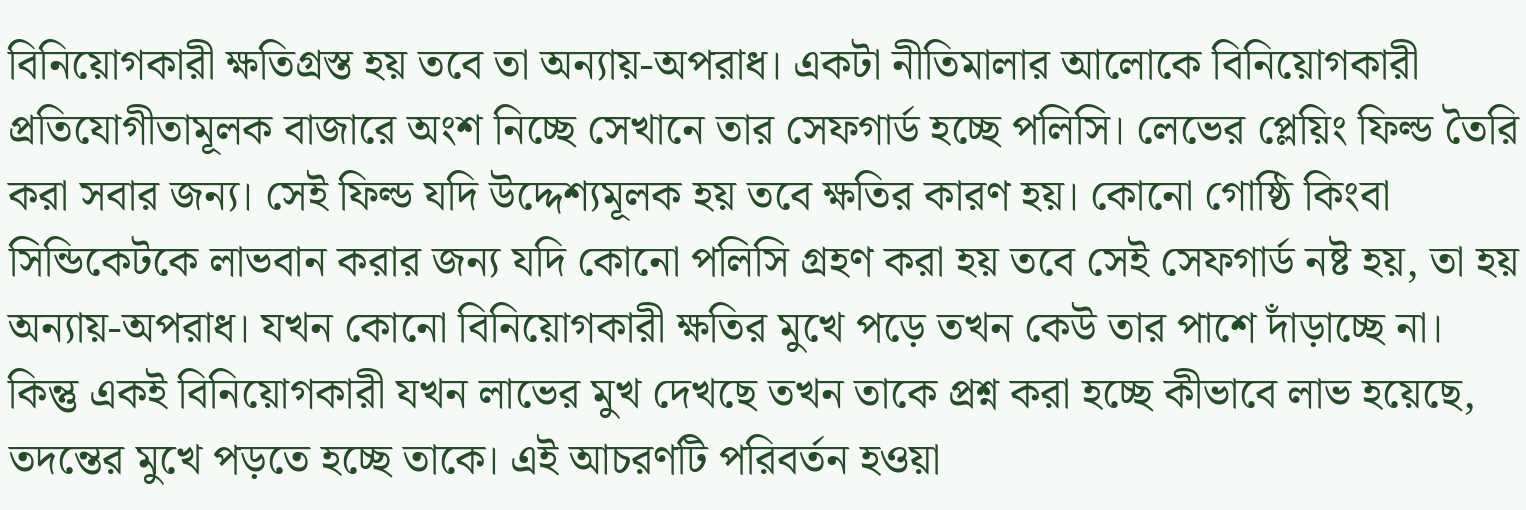বিনিয়োগকারী ক্ষতিগ্রস্ত হয় তবে তা অন্যায়-অপরাধ। একটা নীতিমালার আলোকে বিনিয়োগকারী প্রতিযোগীতামূলক বাজারে অংশ নিচ্ছে সেখানে তার সেফগার্ড হচ্ছে পলিসি। লেভের প্লেয়িং ফিল্ড তৈরি করা সবার জন্য। সেই ফিল্ড যদি উদ্দেশ্যমূলক হয় তবে ক্ষতির কারণ হয়। কোনো গোষ্ঠি কিংবা সিন্ডিকেটকে লাভবান করার জন্য যদি কোনো পলিসি গ্রহণ করা হয় তবে সেই সেফগার্ড নষ্ট হয়, তা হয় অন্যায়-অপরাধ। যখন কোনো বিনিয়োগকারী ক্ষতির মুখে পড়ে তখন কেউ তার পাশে দাঁড়াচ্ছে না। কিন্তু একই বিনিয়োগকারী যখন লাভের মুখ দেখছে তখন তাকে প্রশ্ন করা হচ্ছে কীভাবে লাভ হয়েছে, তদন্তের মুখে পড়তে হচ্ছে তাকে। এই আচরণটি পরিবর্তন হওয়া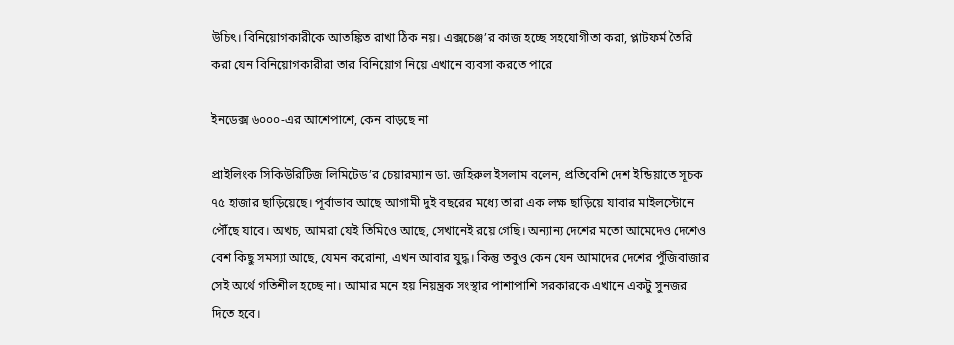উচিৎ। বিনিয়োগকারীকে আতঙ্কিত রাখা ঠিক নয়। এক্সচেঞ্জ’র কাজ হচ্ছে সহযোগীতা করা, প্লাটফর্ম তৈরি করা যেন বিনিয়োগকারীরা তার বিনিয়োগ নিয়ে এখানে ব্যবসা করতে পারে

ইনডেক্স ৬০০০-এর আশেপাশে, কেন বাড়ছে না

প্রাইলিংক সিকিউরিটিজ লিমিটেড’র চেয়ারম্যান ডা. জহিরুল ইসলাম বলেন, প্রতিবেশি দেশ ইন্ডিয়াতে সূচক ৭৫ হাজার ছাড়িয়েছে। পূর্বাভাব আছে আগামী দুই বছরের মধ্যে তারা এক লক্ষ ছাড়িয়ে যাবার মাইলস্টোনে পৌঁছে যাবে। অখচ, আমরা যেই তিমিওে আছে, সেখানেই রয়ে গেছি। অন্যান্য দেশের মতো আমেদেও দেশেও বেশ কিছু সমস্যা আছে, যেমন করোনা, এখন আবার যুদ্ধ। কিন্তু তবুও কেন যেন আমাদের দেশের পুঁজিবাজার সেই অর্থে গতিশীল হচ্ছে না। আমার মনে হয় নিয়ন্ত্রক সংস্থার পাশাপাশি সরকারকে এখানে একটু সুনজর দিতে হবে।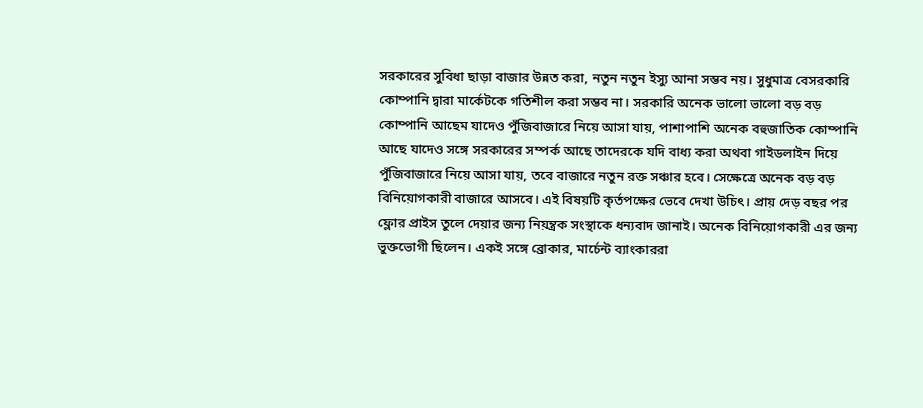সরকারের সুবিধা ছাড়া বাজার উন্নত করা, নতুন নতুন ইস্যু আনা সম্ভব নয়। সুধুমাত্র বেসরকারি কোম্পানি দ্বারা মার্কেটকে গতিশীল করা সম্ভব না। সরকারি অনেক ভালো ভালো বড় বড় কোম্পানি আছেম যাদেও পুঁজিবাজারে নিয়ে আসা যায়, পাশাপাশি অনেক বহুজাতিক কোম্পানি আছে যাদেও সঙ্গে সরকারের সম্পর্ক আছে তাদেরকে যদি বাধ্য করা অথবা গাইডলাইন দিয়ে পুঁজিবাজারে নিয়ে আসা যায়, তবে বাজারে নতুন রক্ত সঞ্চার হবে। সেক্ষেত্রে অনেক বড় বড় বিনিয়োগকারী বাজারে আসবে। এই বিষয়টি কৃর্তপক্ষের ভেবে দেখা উচিৎ। প্রায় দেড় বছর পর ফ্লোর প্রাইস তুলে দেয়ার জন্য নিয়ন্ত্রক সংস্থাকে ধন্যবাদ জানাই। অনেক বিনিয়োগকারী এর জন্য ভুক্তভোগী ছিলেন। একই সঙ্গে ব্রোকার, মার্চেন্ট ব্যাংকাররা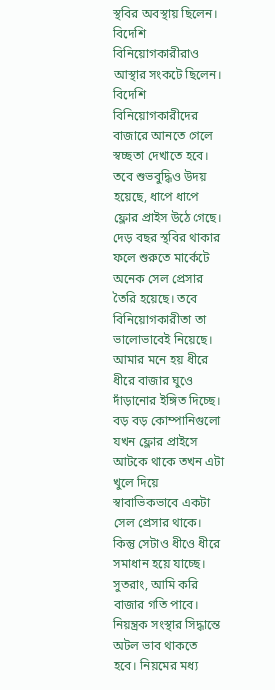স্থবির অবস্থায় ছিলেন। বিদেশি বিনিয়োগকারীরাও আস্থার সংকটে ছিলেন। বিদেশি বিনিয়োগকারীদের বাজারে আনতে গেলে স্বচ্ছতা দেখাতে হবে। তবে শুভবুদ্ধিও উদয় হয়েছে, ধাপে ধাপে ফ্লোর প্রাইস উঠে গেছে। দেড় বছর স্থবির থাকার ফলে শুরুতে মার্কেটে অনেক সেল প্রেসার তৈরি হয়েছে। তবে বিনিয়োগকারীতা তা ভালোভাবেই নিয়েছে। আমার মনে হয় ধীরে ধীরে বাজার ঘুওে দাঁড়ানোর ইঙ্গিত দিচ্ছে। বড় বড় কোম্পানিগুলো যখন ফ্লোর প্রাইসে আটকে থাকে তখন এটা খুলে দিয়ে স্বাবাভিকভাবে একটা সেল প্রেসার থাকে। কিন্তু সেটাও ধীওে ধীরে সমাধান হয়ে যাচ্ছে। সুতরাং, আমি করি বাজার গতি পাবে। নিয়ন্ত্রক সংস্থার সিদ্ধান্তে অটল ভাব থাকতে হবে। নিয়মের মধ্য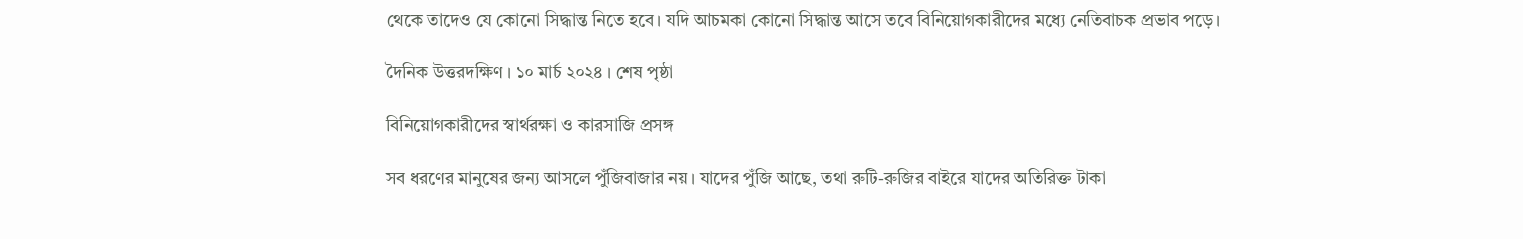থেকে তাদেও যে কোনো সিদ্ধান্ত নিতে হবে। যদি আচমকা কোনো সিদ্ধান্ত আসে তবে বিনিয়োগকারীদের মধ্যে নেতিবাচক প্রভাব পড়ে।

দৈনিক উত্তরদক্ষিণ । ১০ মার্চ ২০২৪ । শেষ পৃষ্ঠা

বিনিয়োগকারীদের স্বার্থরক্ষা ও কারসাজি প্রসঙ্গ

সব ধরণের মানুষের জন্য আসলে পুঁজিবাজার নয়। যাদের পুঁজি আছে, তথা রুটি-রুজির বাইরে যাদের অতিরিক্ত টাকা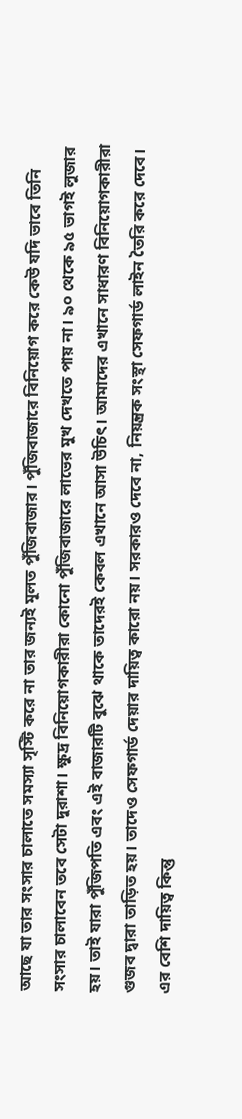আছে যা তার সংসার চালাতে সমস্যা সৃস্টি করে না তার জন্যই মূলত পুঁজিবাজার। পুঁজিবাজারে বিনিয়োগ করে কেউ যদি ভাবে তিনি সংসার চালাবেন তবে সেটা দুরাশা। ক্ষুদ্র বিনিয়োগকারীরা কোনো পুঁজিবাজারে লাভের মুখ দেখতে পায় না। ৯০ থেকে ৯৫ ভাগই লুজার হয়। তাই যারা পুঁজিপতি এবং এই বাজারটি বুঝে থাকে তাদেরই কেবল এখানে আসা উচিৎ। আমাদের এখানে সাধারণ বিনিয়োগকারীরা গুজব দ্বারা তাড়িত হয়। তাদেও সেফগার্ড দেয়ার দায়িত্ব কারো নয়। সরকারও দেবে না, নিয়ন্ত্রক সংস্থা সেফগার্ড লাইন তৈরি করে দেবে। এর বেশি দায়িত্ব কিন্তু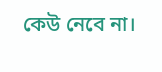কেউ নেবে না।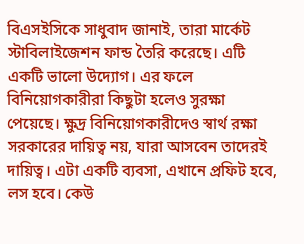বিএসইসিকে সাধুবাদ জানাই, তারা মার্কেট স্টাবিলাইজেশন ফান্ড তৈরি করেছে। এটি একটি ভালো উদ্যোগ। এর ফলে বিনিয়োগকারীরা কিছুটা হলেও সুরক্ষা পেয়েছে। ক্ষুদ্র বিনিয়োগকারীদেও স্বার্থ রক্ষা সরকারের দায়িত্ব নয়, যারা আসবেন তাদেরই দায়িত্ব। এটা একটি ব্যবসা, এখানে প্রফিট হবে, লস হবে। কেউ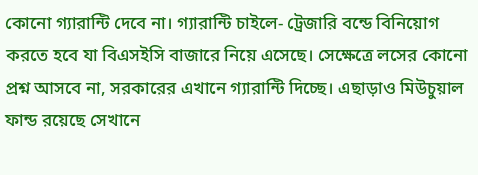কোনো গ্যারান্টি দেবে না। গ্যারান্টি চাইলে- ট্রেজারি বন্ডে বিনিয়োগ করতে হবে যা বিএসইসি বাজারে নিয়ে এসেছে। সেক্ষেত্রে লসের কোনো প্রশ্ন আসবে না, সরকারের এখানে গ্যারান্টি দিচ্ছে। এছাড়াও মিউচুয়াল ফান্ড রয়েছে সেখানে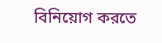বিনিয়োগ করতে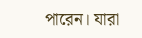পারেন। যারা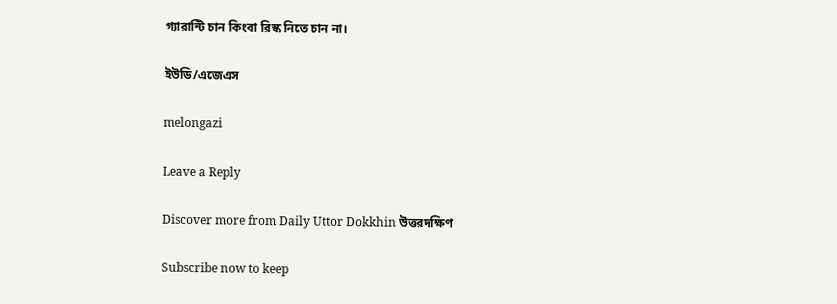গ্যারান্টি চান কিংবা রিস্ক নিতে চান না।

ইউডি/এজেএস

melongazi

Leave a Reply

Discover more from Daily Uttor Dokkhin উত্তরদক্ষিণ

Subscribe now to keep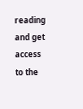reading and get access to the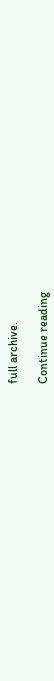full archive.

Continue reading